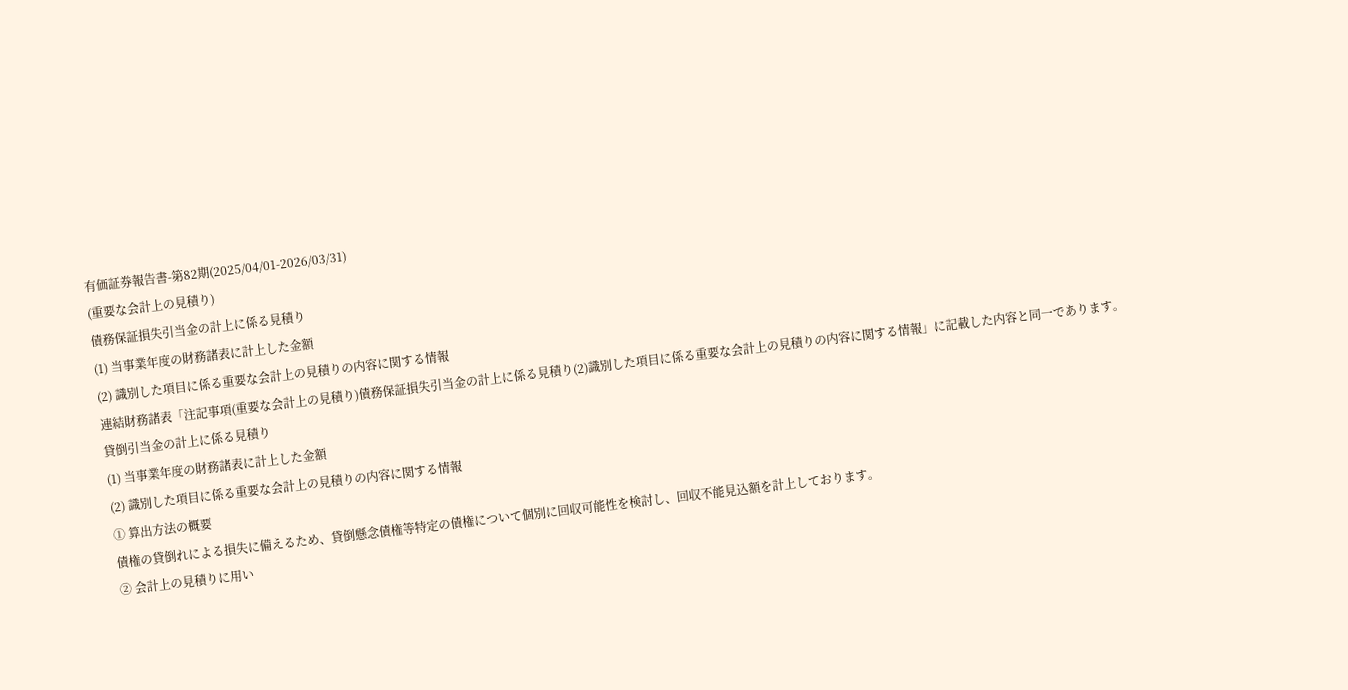有価証券報告書-第82期(2025/04/01-2026/03/31)
(重要な会計上の見積り)
債務保証損失引当金の計上に係る見積り
(1) 当事業年度の財務諸表に計上した金額
(2) 識別した項目に係る重要な会計上の見積りの内容に関する情報
連結財務諸表「注記事項(重要な会計上の見積り)債務保証損失引当金の計上に係る見積り(2)識別した項目に係る重要な会計上の見積りの内容に関する情報」に記載した内容と同一であります。
貸倒引当金の計上に係る見積り
(1) 当事業年度の財務諸表に計上した金額
(2) 識別した項目に係る重要な会計上の見積りの内容に関する情報
① 算出方法の概要
債権の貸倒れによる損失に備えるため、貸倒懸念債権等特定の債権について個別に回収可能性を検討し、回収不能見込額を計上しております。
② 会計上の見積りに用い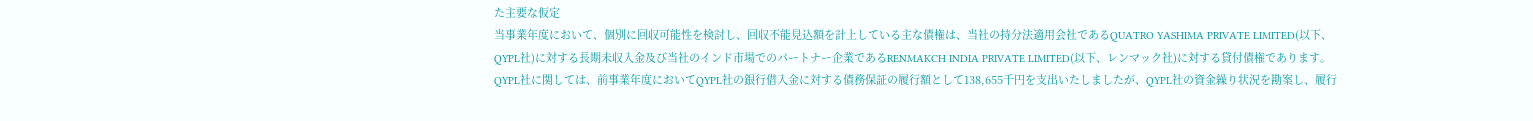た主要な仮定
当事業年度において、個別に回収可能性を検討し、回収不能見込額を計上している主な債権は、当社の持分法適用会社であるQUATRO YASHIMA PRIVATE LIMITED(以下、QYPL社)に対する長期未収入金及び当社のインド市場でのパートナー企業であるRENMAKCH INDIA PRIVATE LIMITED(以下、レンマック社)に対する貸付債権であります。
QYPL社に関しては、前事業年度においてQYPL社の銀行借入金に対する債務保証の履行額として138,655千円を支出いたしましたが、QYPL社の資金繰り状況を勘案し、履行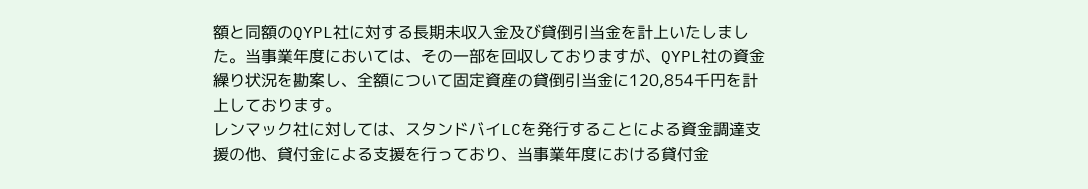額と同額のQYPL社に対する長期未収入金及び貸倒引当金を計上いたしました。当事業年度においては、その一部を回収しておりますが、QYPL社の資金繰り状況を勘案し、全額について固定資産の貸倒引当金に120,854千円を計上しております。
レンマック社に対しては、スタンドバイLCを発行することによる資金調達支援の他、貸付金による支援を行っており、当事業年度における貸付金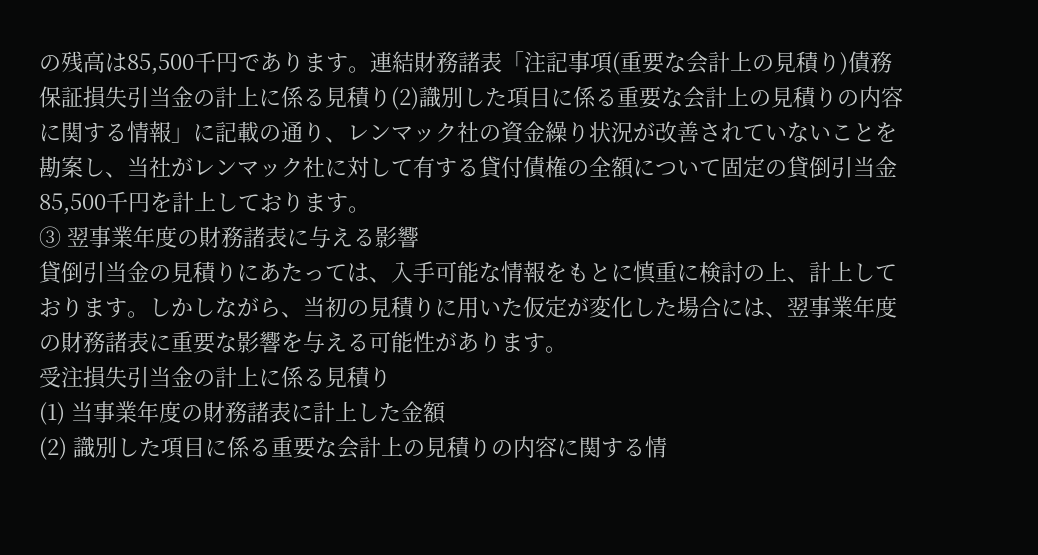の残高は85,500千円であります。連結財務諸表「注記事項(重要な会計上の見積り)債務保証損失引当金の計上に係る見積り(2)識別した項目に係る重要な会計上の見積りの内容に関する情報」に記載の通り、レンマック社の資金繰り状況が改善されていないことを勘案し、当社がレンマック社に対して有する貸付債権の全額について固定の貸倒引当金85,500千円を計上しております。
③ 翌事業年度の財務諸表に与える影響
貸倒引当金の見積りにあたっては、入手可能な情報をもとに慎重に検討の上、計上しております。しかしながら、当初の見積りに用いた仮定が変化した場合には、翌事業年度の財務諸表に重要な影響を与える可能性があります。
受注損失引当金の計上に係る見積り
(1) 当事業年度の財務諸表に計上した金額
(2) 識別した項目に係る重要な会計上の見積りの内容に関する情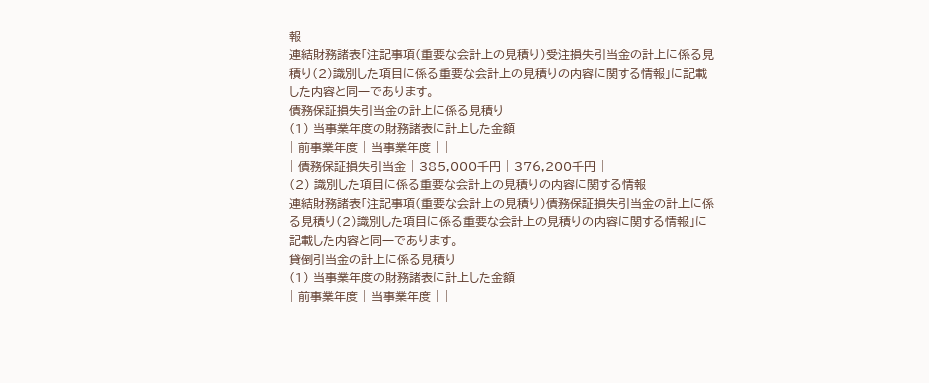報
連結財務諸表「注記事項(重要な会計上の見積り)受注損失引当金の計上に係る見積り(2)識別した項目に係る重要な会計上の見積りの内容に関する情報」に記載した内容と同一であります。
債務保証損失引当金の計上に係る見積り
(1) 当事業年度の財務諸表に計上した金額
| 前事業年度 | 当事業年度 | |
| 債務保証損失引当金 | 385,000千円 | 376,200千円 |
(2) 識別した項目に係る重要な会計上の見積りの内容に関する情報
連結財務諸表「注記事項(重要な会計上の見積り)債務保証損失引当金の計上に係る見積り(2)識別した項目に係る重要な会計上の見積りの内容に関する情報」に記載した内容と同一であります。
貸倒引当金の計上に係る見積り
(1) 当事業年度の財務諸表に計上した金額
| 前事業年度 | 当事業年度 | |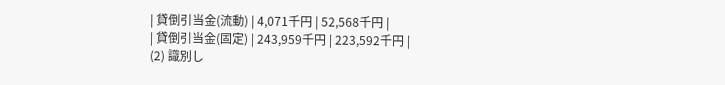| 貸倒引当金(流動) | 4,071千円 | 52,568千円 |
| 貸倒引当金(固定) | 243,959千円 | 223,592千円 |
(2) 識別し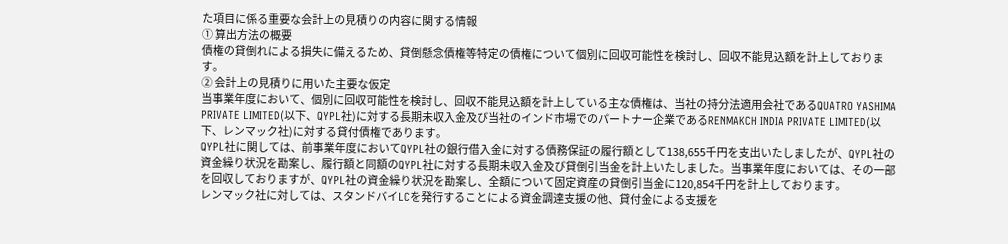た項目に係る重要な会計上の見積りの内容に関する情報
① 算出方法の概要
債権の貸倒れによる損失に備えるため、貸倒懸念債権等特定の債権について個別に回収可能性を検討し、回収不能見込額を計上しております。
② 会計上の見積りに用いた主要な仮定
当事業年度において、個別に回収可能性を検討し、回収不能見込額を計上している主な債権は、当社の持分法適用会社であるQUATRO YASHIMA PRIVATE LIMITED(以下、QYPL社)に対する長期未収入金及び当社のインド市場でのパートナー企業であるRENMAKCH INDIA PRIVATE LIMITED(以下、レンマック社)に対する貸付債権であります。
QYPL社に関しては、前事業年度においてQYPL社の銀行借入金に対する債務保証の履行額として138,655千円を支出いたしましたが、QYPL社の資金繰り状況を勘案し、履行額と同額のQYPL社に対する長期未収入金及び貸倒引当金を計上いたしました。当事業年度においては、その一部を回収しておりますが、QYPL社の資金繰り状況を勘案し、全額について固定資産の貸倒引当金に120,854千円を計上しております。
レンマック社に対しては、スタンドバイLCを発行することによる資金調達支援の他、貸付金による支援を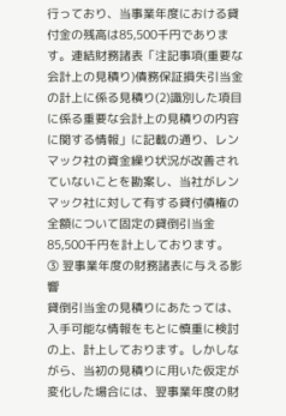行っており、当事業年度における貸付金の残高は85,500千円であります。連結財務諸表「注記事項(重要な会計上の見積り)債務保証損失引当金の計上に係る見積り(2)識別した項目に係る重要な会計上の見積りの内容に関する情報」に記載の通り、レンマック社の資金繰り状況が改善されていないことを勘案し、当社がレンマック社に対して有する貸付債権の全額について固定の貸倒引当金85,500千円を計上しております。
③ 翌事業年度の財務諸表に与える影響
貸倒引当金の見積りにあたっては、入手可能な情報をもとに慎重に検討の上、計上しております。しかしながら、当初の見積りに用いた仮定が変化した場合には、翌事業年度の財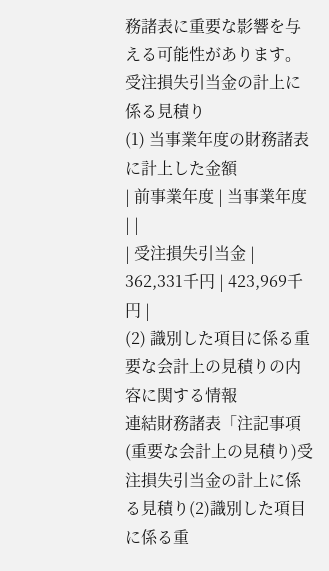務諸表に重要な影響を与える可能性があります。
受注損失引当金の計上に係る見積り
(1) 当事業年度の財務諸表に計上した金額
| 前事業年度 | 当事業年度 | |
| 受注損失引当金 | 362,331千円 | 423,969千円 |
(2) 識別した項目に係る重要な会計上の見積りの内容に関する情報
連結財務諸表「注記事項(重要な会計上の見積り)受注損失引当金の計上に係る見積り(2)識別した項目に係る重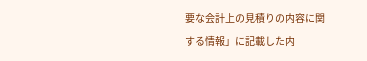要な会計上の見積りの内容に関する情報」に記載した内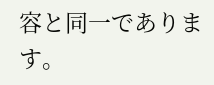容と同一であります。